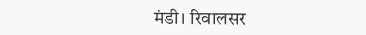मंडी। रिवालसर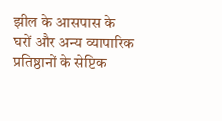झील के आसपास के घरों और अन्य व्यापारिक प्रतिष्ठानों के सेप्टिक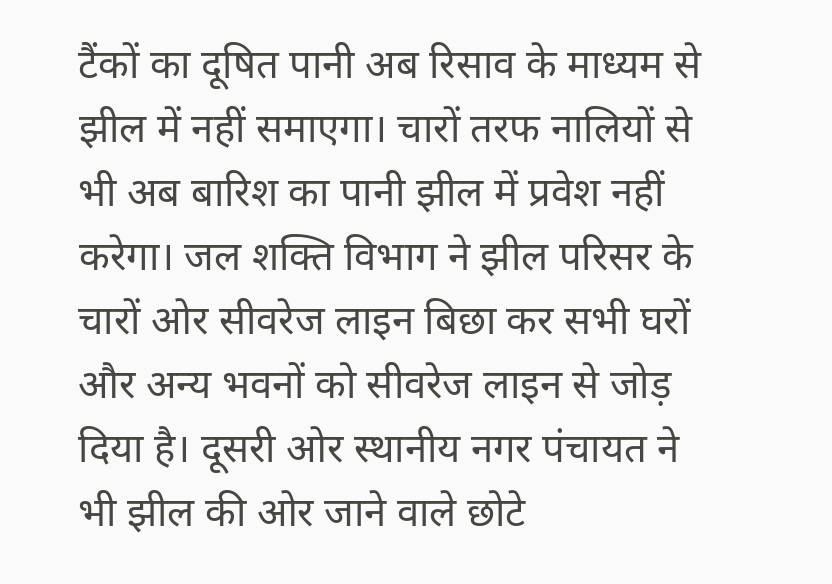टैंकों का दूषित पानी अब रिसाव के माध्यम से झील में नहीं समाएगा। चारों तरफ नालियों से भी अब बारिश का पानी झील में प्रवेश नहीं करेगा। जल शक्ति विभाग ने झील परिसर के चारों ओर सीवरेज लाइन बिछा कर सभी घरों और अन्य भवनों को सीवरेज लाइन से जोड़ दिया है। दूसरी ओर स्थानीय नगर पंचायत ने भी झील की ओर जाने वाले छोटे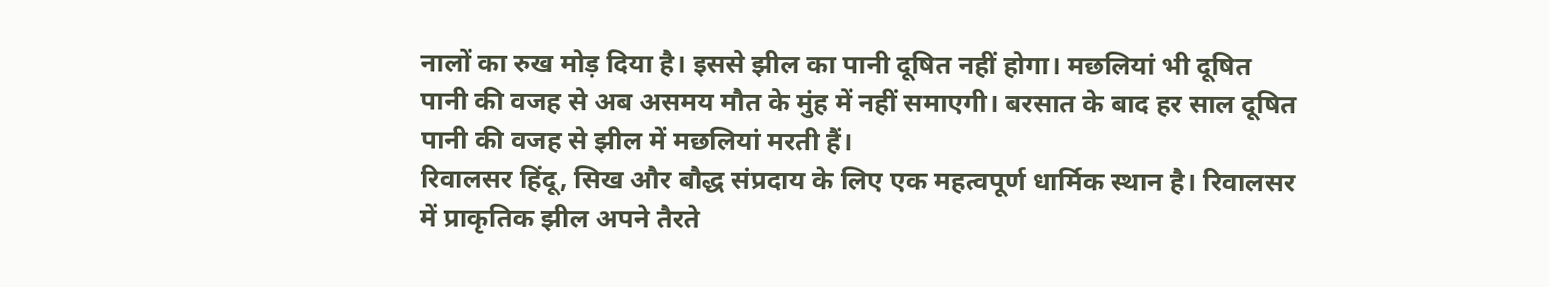नालों का रुख मोड़ दिया है। इससे झील का पानी दूषित नहीं होगा। मछलियां भी दूषित पानी की वजह से अब असमय मौत के मुंह में नहीं समाएगी। बरसात के बाद हर साल दूषित पानी की वजह से झील में मछलियां मरती हैं।
रिवालसर हिंदू, सिख और बौद्ध संप्रदाय के लिए एक महत्वपूर्ण धार्मिक स्थान है। रिवालसर में प्राकृतिक झील अपने तैरते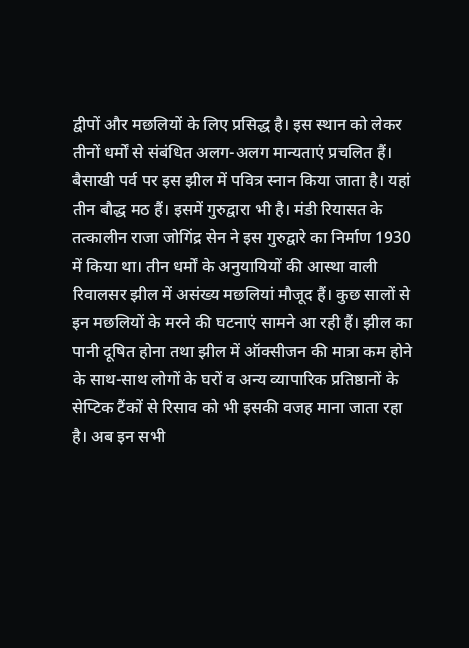द्वीपों और मछलियों के लिए प्रसिद्ध है। इस स्थान को लेकर तीनों धर्मों से संबंधित अलग-अलग मान्यताएं प्रचलित हैं। बैसाखी पर्व पर इस झील में पवित्र स्नान किया जाता है। यहां तीन बौद्ध मठ हैं। इसमें गुरुद्वारा भी है। मंडी रियासत के तत्कालीन राजा जोगिंद्र सेन ने इस गुरुद्वारे का निर्माण 1930 में किया था। तीन धर्मों के अनुयायियों की आस्था वाली रिवालसर झील में असंख्य मछलियां मौजूद हैं। कुछ सालों से इन मछलियों के मरने की घटनाएं सामने आ रही हैं। झील का पानी दूषित होना तथा झील में ऑक्सीजन की मात्रा कम होने के साथ-साथ लोगों के घरों व अन्य व्यापारिक प्रतिष्ठानों के सेप्टिक टैंकों से रिसाव को भी इसकी वजह माना जाता रहा है। अब इन सभी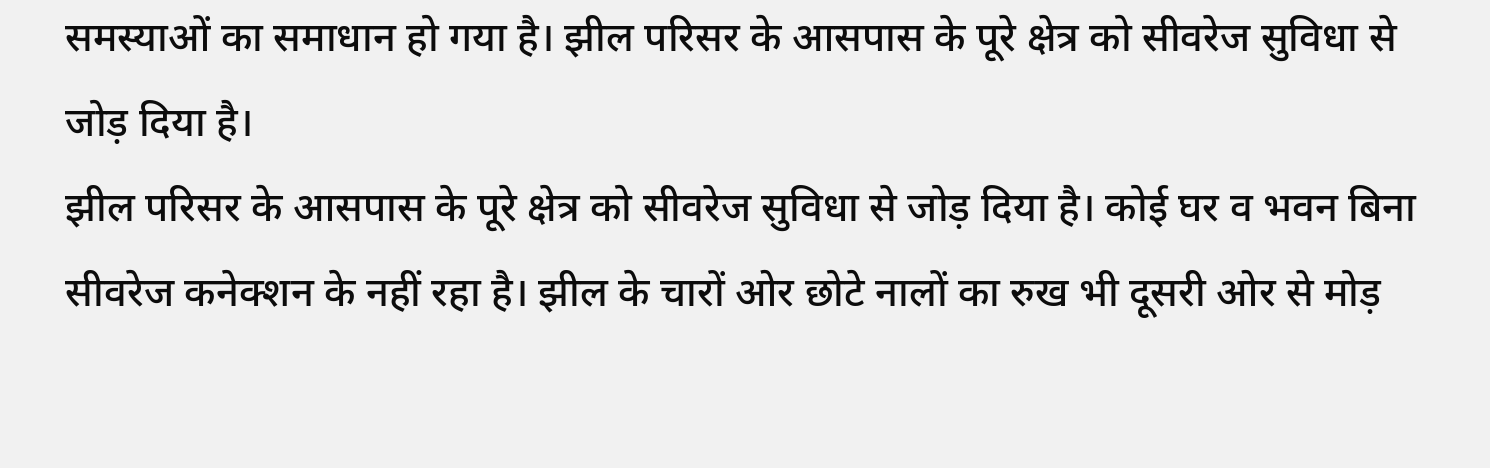समस्याओं का समाधान हो गया है। झील परिसर के आसपास के पूरे क्षेत्र को सीवरेज सुविधा से जोड़ दिया है।
झील परिसर के आसपास के पूरे क्षेत्र को सीवरेज सुविधा से जोड़ दिया है। कोई घर व भवन बिना सीवरेज कनेक्शन के नहीं रहा है। झील के चारों ओर छोटे नालों का रुख भी दूसरी ओर से मोड़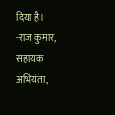दिया है।
-राज कुमार, सहायक अभियंता,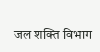जल शक्ति विभाग